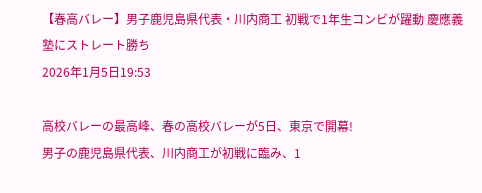【春高バレー】男子鹿児島県代表・川内商工 初戦で1年生コンビが躍動 慶應義塾にストレート勝ち
2026年1月5日19:53

高校バレーの最高峰、春の高校バレーが5日、東京で開幕!
男子の鹿児島県代表、川内商工が初戦に臨み、1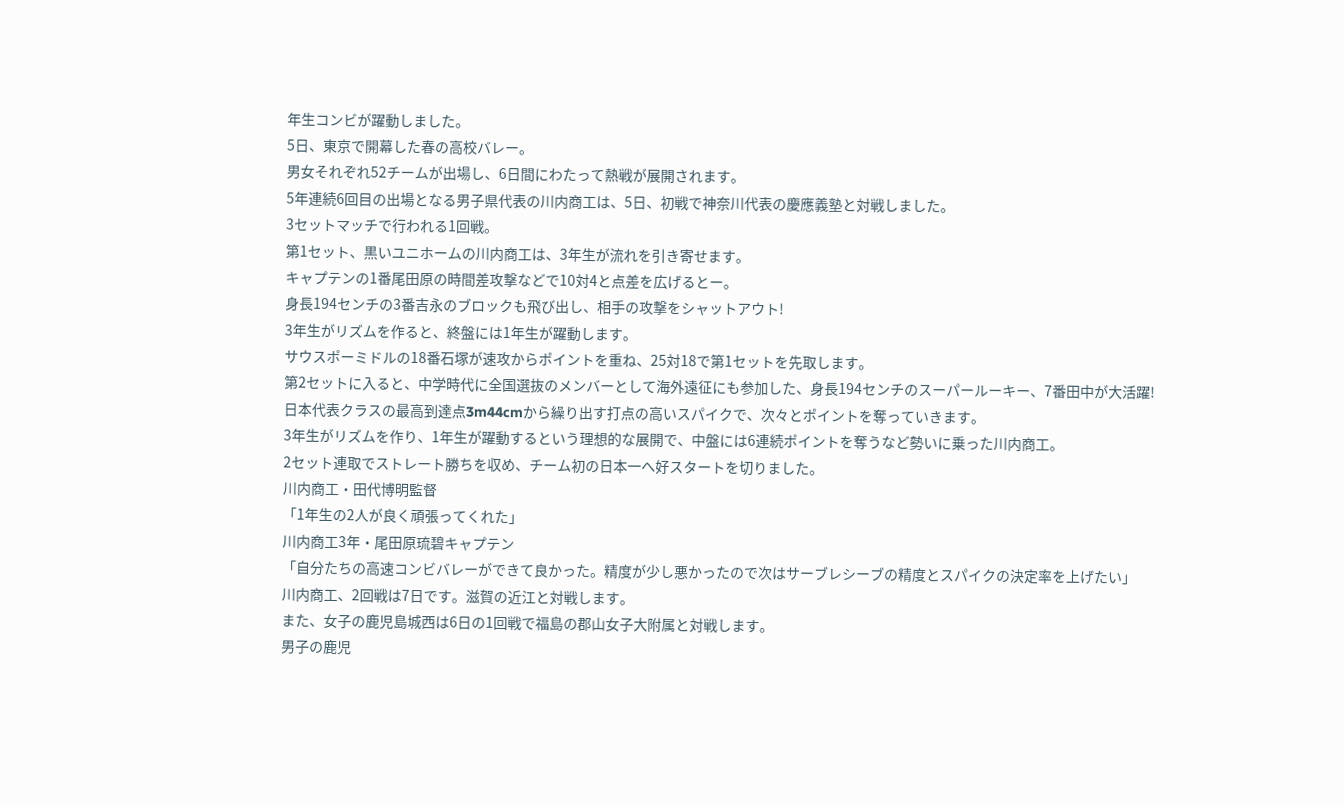年生コンビが躍動しました。
5日、東京で開幕した春の高校バレー。
男女それぞれ52チームが出場し、6日間にわたって熱戦が展開されます。
5年連続6回目の出場となる男子県代表の川内商工は、5日、初戦で神奈川代表の慶應義塾と対戦しました。
3セットマッチで行われる1回戦。
第1セット、黒いユニホームの川内商工は、3年生が流れを引き寄せます。
キャプテンの1番尾田原の時間差攻撃などで10対4と点差を広げるとー。
身長194センチの3番吉永のブロックも飛び出し、相手の攻撃をシャットアウト!
3年生がリズムを作ると、終盤には1年生が躍動します。
サウスポーミドルの18番石塚が速攻からポイントを重ね、25対18で第1セットを先取します。
第2セットに入ると、中学時代に全国選抜のメンバーとして海外遠征にも参加した、身長194センチのスーパールーキー、7番田中が大活躍!
日本代表クラスの最高到達点3m44cmから繰り出す打点の高いスパイクで、次々とポイントを奪っていきます。
3年生がリズムを作り、1年生が躍動するという理想的な展開で、中盤には6連続ポイントを奪うなど勢いに乗った川内商工。
2セット連取でストレート勝ちを収め、チーム初の日本一へ好スタートを切りました。
川内商工・田代博明監督
「1年生の2人が良く頑張ってくれた」
川内商工3年・尾田原琉碧キャプテン
「自分たちの高速コンビバレーができて良かった。精度が少し悪かったので次はサーブレシーブの精度とスパイクの決定率を上げたい」
川内商工、2回戦は7日です。滋賀の近江と対戦します。
また、女子の鹿児島城西は6日の1回戦で福島の郡山女子大附属と対戦します。
男子の鹿児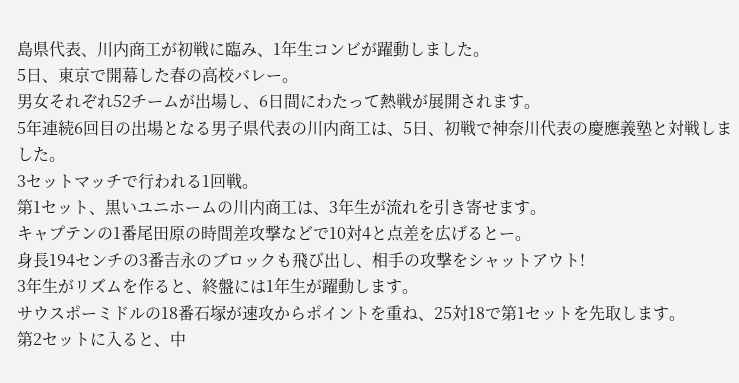島県代表、川内商工が初戦に臨み、1年生コンビが躍動しました。
5日、東京で開幕した春の高校バレー。
男女それぞれ52チームが出場し、6日間にわたって熱戦が展開されます。
5年連続6回目の出場となる男子県代表の川内商工は、5日、初戦で神奈川代表の慶應義塾と対戦しました。
3セットマッチで行われる1回戦。
第1セット、黒いユニホームの川内商工は、3年生が流れを引き寄せます。
キャプテンの1番尾田原の時間差攻撃などで10対4と点差を広げるとー。
身長194センチの3番吉永のブロックも飛び出し、相手の攻撃をシャットアウト!
3年生がリズムを作ると、終盤には1年生が躍動します。
サウスポーミドルの18番石塚が速攻からポイントを重ね、25対18で第1セットを先取します。
第2セットに入ると、中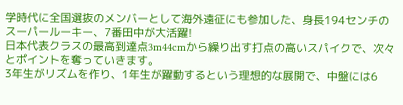学時代に全国選抜のメンバーとして海外遠征にも参加した、身長194センチのスーパールーキー、7番田中が大活躍!
日本代表クラスの最高到達点3m44cmから繰り出す打点の高いスパイクで、次々とポイントを奪っていきます。
3年生がリズムを作り、1年生が躍動するという理想的な展開で、中盤には6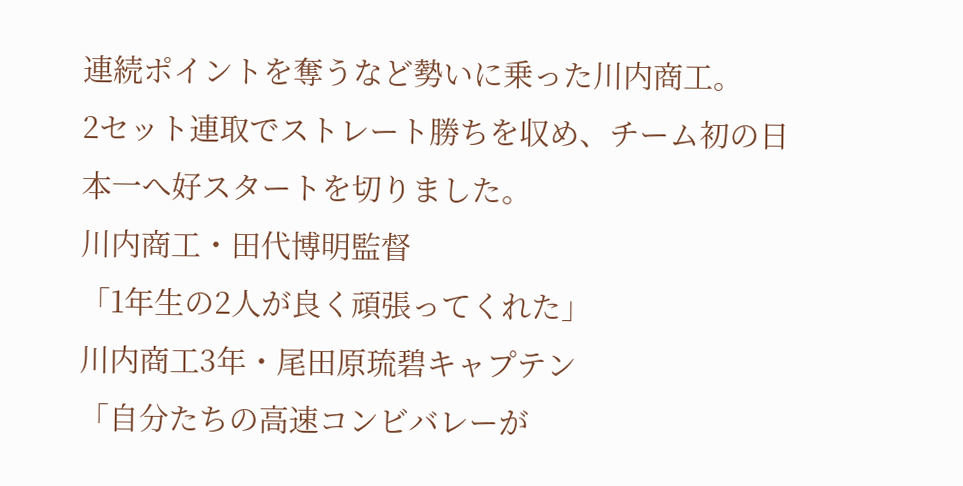連続ポイントを奪うなど勢いに乗った川内商工。
2セット連取でストレート勝ちを収め、チーム初の日本一へ好スタートを切りました。
川内商工・田代博明監督
「1年生の2人が良く頑張ってくれた」
川内商工3年・尾田原琉碧キャプテン
「自分たちの高速コンビバレーが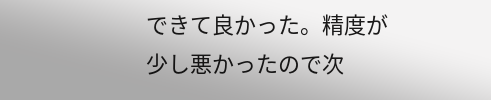できて良かった。精度が少し悪かったので次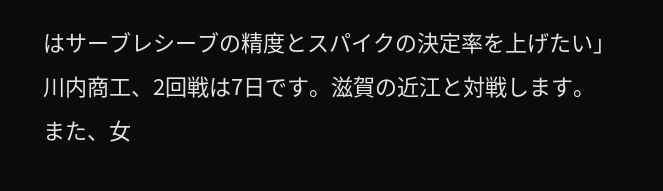はサーブレシーブの精度とスパイクの決定率を上げたい」
川内商工、2回戦は7日です。滋賀の近江と対戦します。
また、女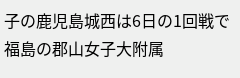子の鹿児島城西は6日の1回戦で福島の郡山女子大附属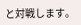と対戦します。